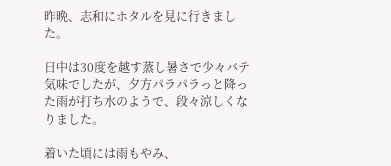昨晩、志和にホタルを見に行きました。

日中は30度を越す蒸し暑さで少々バテ気味でしたが、夕方パラパラっと降った雨が打ち水のようで、段々涼しくなりました。

着いた頃には雨もやみ、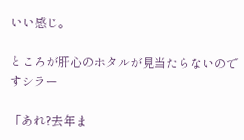いい感じ。

ところが肝心のホタルが見当たらないのですシラー

「あれ?去年ま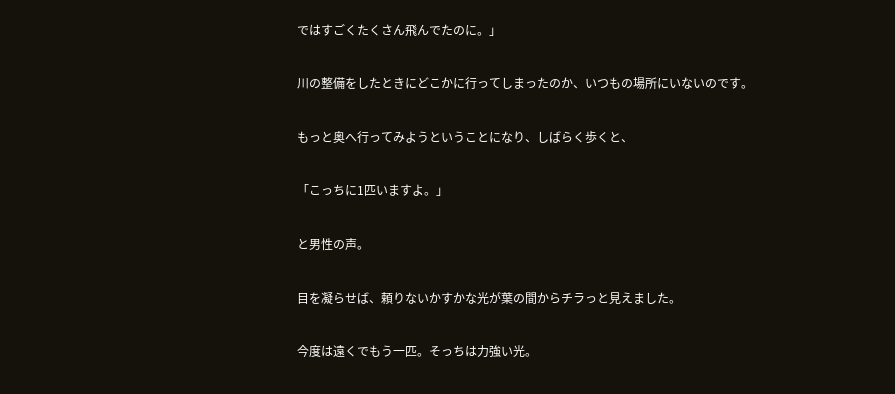ではすごくたくさん飛んでたのに。」

川の整備をしたときにどこかに行ってしまったのか、いつもの場所にいないのです。

もっと奥へ行ってみようということになり、しばらく歩くと、

「こっちに1匹いますよ。」

と男性の声。

目を凝らせば、頼りないかすかな光が葉の間からチラっと見えました。

今度は遠くでもう一匹。そっちは力強い光。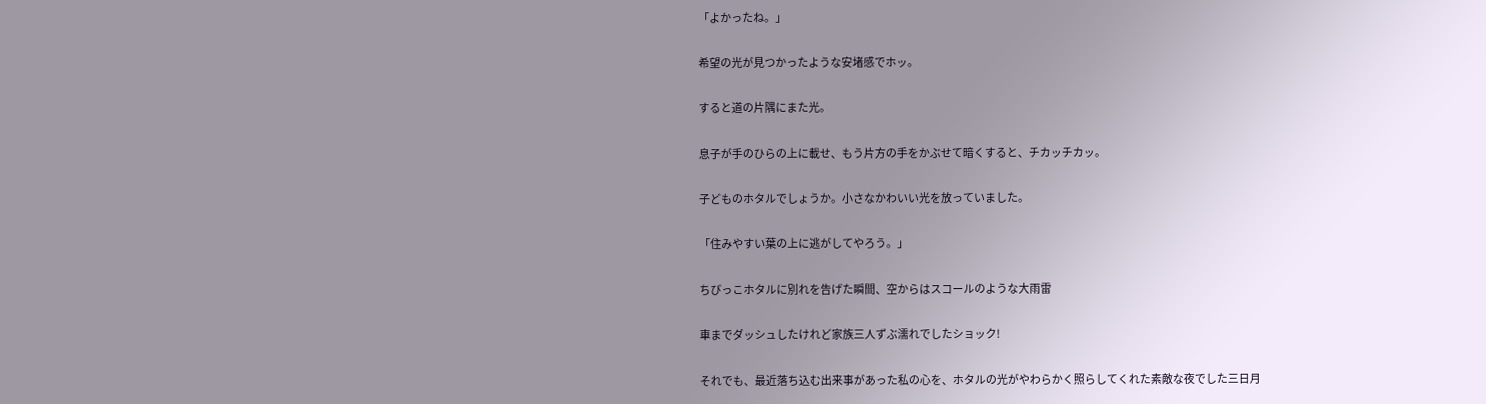「よかったね。」

希望の光が見つかったような安堵感でホッ。

すると道の片隅にまた光。

息子が手のひらの上に載せ、もう片方の手をかぶせて暗くすると、チカッチカッ。

子どものホタルでしょうか。小さなかわいい光を放っていました。

「住みやすい葉の上に逃がしてやろう。」

ちびっこホタルに別れを告げた瞬間、空からはスコールのような大雨雷

車までダッシュしたけれど家族三人ずぶ濡れでしたショック!

それでも、最近落ち込む出来事があった私の心を、ホタルの光がやわらかく照らしてくれた素敵な夜でした三日月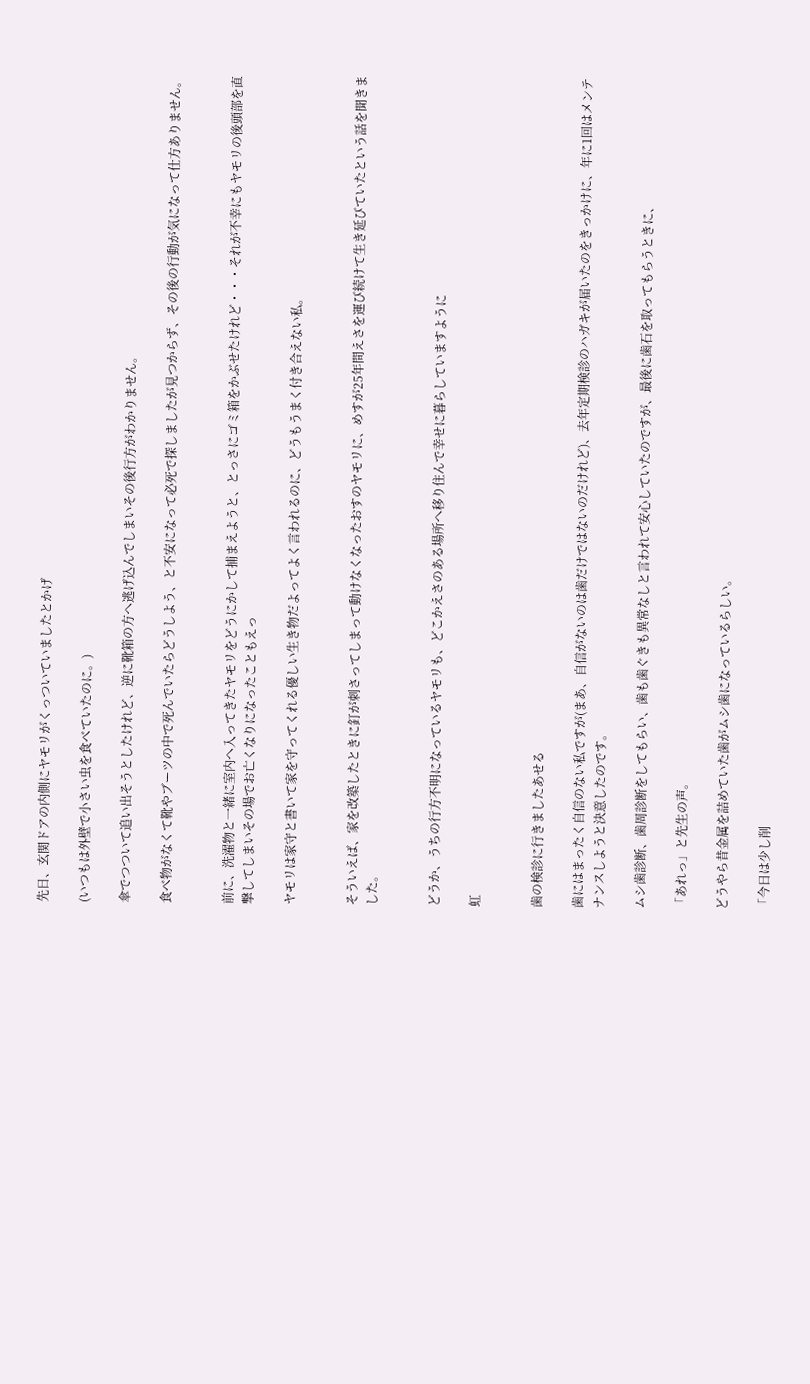先日、玄関ドアの内側にヤモリがくっついていましたとかげ

(いつもは外壁で小さい虫を食べていたのに。)

傘でつついて追い出そうとしたけれど、逆に靴箱の方へ逃げ込んでしまいその後行方がわかりません。

食べ物がなくて靴やブーツの中で死んでいたらどうしよう、と不安になって必死で探しましたが見つからず、その後の行動が気になって仕方ありません。


前に、洗濯物と一緒に室内へ入ってきたヤモリをどうにかして捕まえようと、とっさにゴミ箱をかぶせたけれど・・・それが不幸にもヤモリの後頭部を直撃してしまいその場でお亡くなりになったこともえっ

ヤモリは家守と書いて家を守ってくれる優しい生き物だよってよく言われるのに、どうもうまく付き合えない私。


そういえば、家を改築したときに釘が刺さってしまって動けなくなったおすのヤモリに、めすが25年間えさを運び続けて生き延びていたという話を聞きました。


どうか、うちの行方不明になっているヤモリも、どこかえさのある場所へ移り住んで幸せに暮らしていますように

虹


歯の検診に行きましたあせる

歯にはまったく自信のない私ですが(まあ、自信がないのは歯だけではないのだけれど)、去年定期検診のハガキが届いたのをきっかけに、年に1回はメンテナンスしようと決意したのです。

ムシ歯診断、歯周診断をしてもらい、歯も歯ぐきも異常なしと言われて安心していたのですが、最後に歯石を取ってもらうときに、

「あれっ」と先生の声。

どうやら昔金属を詰めていた歯がムシ歯になっているらしい。

「今日は少し削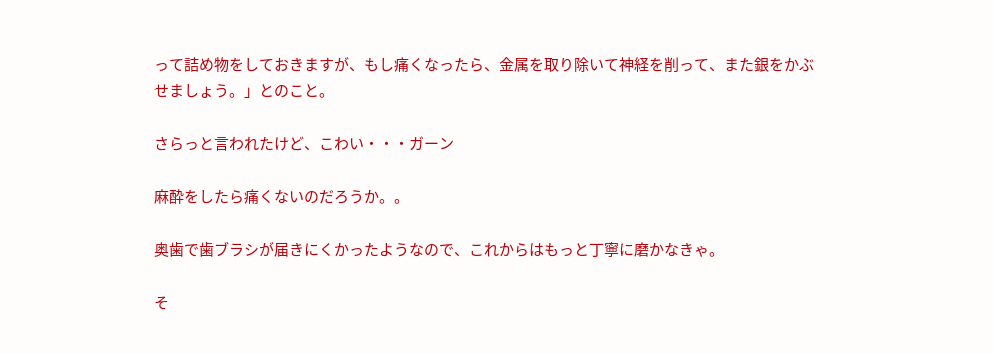って詰め物をしておきますが、もし痛くなったら、金属を取り除いて神経を削って、また銀をかぶせましょう。」とのこと。

さらっと言われたけど、こわい・・・ガーン

麻酔をしたら痛くないのだろうか。。

奥歯で歯ブラシが届きにくかったようなので、これからはもっと丁寧に磨かなきゃ。

そ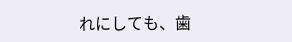れにしても、歯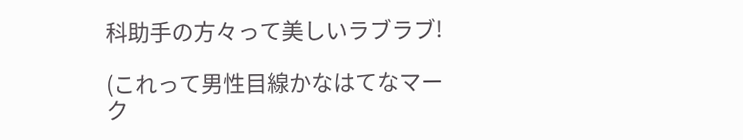科助手の方々って美しいラブラブ!

(これって男性目線かなはてなマーク